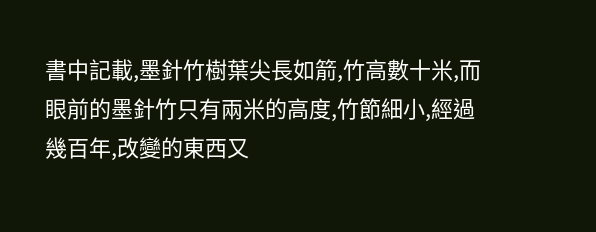書中記載,墨針竹樹葉尖長如箭,竹高數十米,而眼前的墨針竹只有兩米的高度,竹節細小,經過幾百年,改變的東西又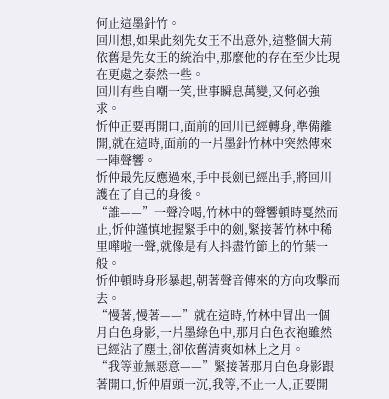何止這墨針竹。
回川想,如果此刻先女王不出意外,這整個大荊依舊是先女王的統治中,那麼他的存在至少比現在更處之泰然一些。
回川有些自嘲一笑,世事瞬息萬變,又何必強求。
忻仲正要再開口,面前的回川已經轉身,準備離開,就在這時,面前的一片墨針竹林中突然傳來一陣聲響。
忻仲最先反應過來,手中長劍已經出手,將回川護在了自己的身後。
“誰——”一聲冷喝,竹林中的聲響頓時戛然而止,忻仲謹慎地握緊手中的劍,緊接著竹林中稀里嘩啦一聲,就像是有人抖盡竹節上的竹葉一般。
忻仲頓時身形暴起,朝著聲音傳來的方向攻擊而去。
“慢著,慢著——”就在這時,竹林中冒出一個月白色身影,一片墨綠色中,那月白色衣袍雖然已經沾了塵土,卻依舊清爽如林上之月。
“我等並無惡意——”緊接著那月白色身影跟著開口,忻仲眉頭一沉,我等,不止一人,正要開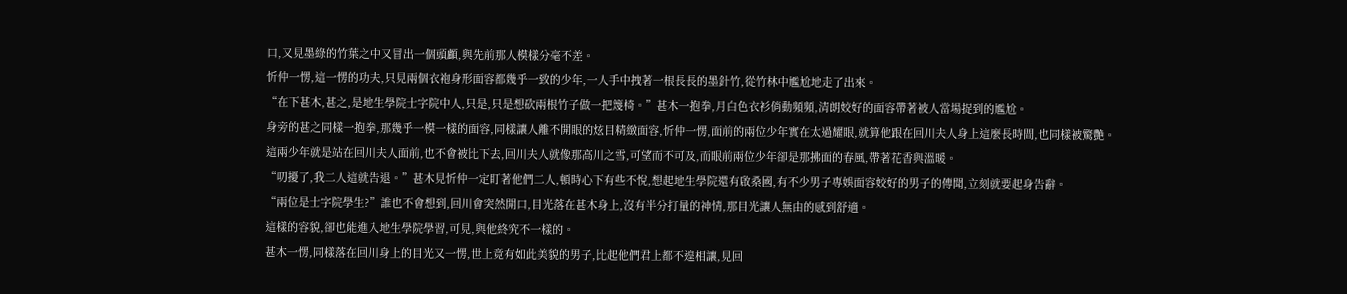口,又見墨綠的竹葉之中又冒出一個頭顱,與先前那人模樣分毫不差。
忻仲一愣,這一愣的功夫,只見兩個衣袍身形面容都幾乎一致的少年,一人手中拽著一根長長的墨針竹,從竹林中尷尬地走了出來。
“在下甚木,甚之,是地生學院士字院中人,只是,只是想砍兩根竹子做一把篾椅。”甚木一抱拳,月白色衣衫俏動頻頻,清朗姣好的面容帶著被人當場捉到的尷尬。
身旁的甚之同樣一抱拳,那幾乎一模一樣的面容,同樣讓人離不開眼的炫目精緻面容,忻仲一愣,面前的兩位少年實在太過耀眼,就算他跟在回川夫人身上這麼長時間,也同樣被驚艷。
這兩少年就是站在回川夫人面前,也不會被比下去,回川夫人就像那高川之雪,可望而不可及,而眼前兩位少年卻是那拂面的春風,帶著花香與溫暖。
“叨擾了,我二人這就告退。”甚木見忻仲一定盯著他們二人,頓時心下有些不悅,想起地生學院還有啟桑國,有不少男子專娛面容姣好的男子的傳聞,立刻就要起身告辭。
“兩位是士字院學生?”誰也不會想到,回川會突然開口,目光落在甚木身上,沒有半分打量的神情,那目光讓人無由的感到舒適。
這樣的容貌,卻也能進入地生學院學習,可見,與他終究不一樣的。
甚木一愣,同樣落在回川身上的目光又一愣,世上竟有如此美貌的男子,比起他們君上都不遑相讓,見回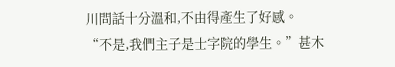川問話十分溫和,不由得產生了好感。
“不是,我們主子是士字院的學生。”甚木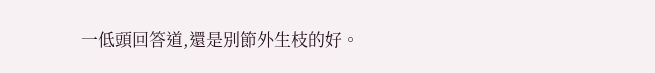一低頭回答道,還是別節外生枝的好。